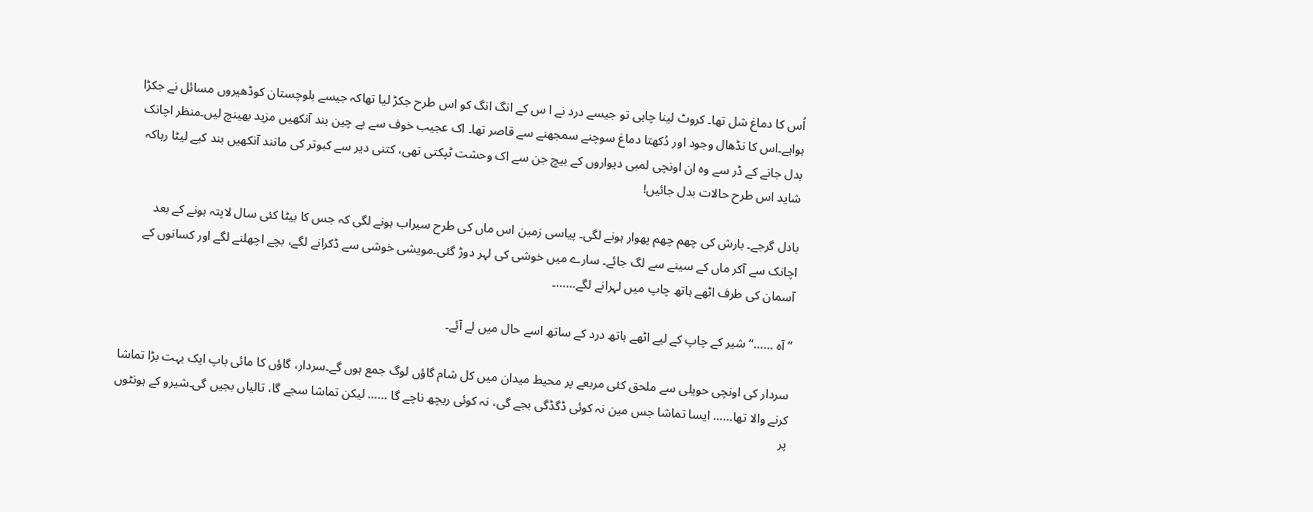اُس کا دماغ شل تھا۔ کروٹ لینا چاہی تو جیسے درد نے ا س کے انگ انگ کو اس طرح جکڑ لیا تھاکہ جیسے بلوچستان کوڈھیروں مسائل نے جکڑا ہواہے۔اس کا نڈھال وجود اور دُکھتا دماغ سوچنے سمجھنے سے قاصر تھا۔ اک عجیب خوف سے بے چین بند آنکھیں مزید بھینچ لیں۔منظر اچانک بدل جانے کے ڈر سے وہ ان اونچی لمبی دیواروں کے بیچ جن سے اک وحشت ٹپکتی تھی، کتنی دیر سے کبوتر کی مانند آنکھیں بند کیے لیٹا رہاکہ شاید اس طرح حالات بدل جائیں!

بادل گرجے۔ بارش کی چھم چھم پھوار ہونے لگی۔ پیاسی زمین اس ماں کی طرح سیراب ہونے لگی کہ جس کا بیٹا کئی سال لاپتہ ہونے کے بعد اچانک سے آکر ماں کے سینے سے لگ جائے۔ سارے میں خوشی کی لہر دوڑ گئی۔مویشی خوشی سے ڈکرانے لگے، بچے اچھلنے لگے اور کسانوں کے آسمان کی طرف اٹھے ہاتھ چاپ میں لہرانے لگے……۔

”آہ ……“ شیر کے چاپ کے لیے اٹھے ہاتھ درد کے ساتھ اسے حال میں لے آئے۔

سردار کی اونچی حویلی سے ملحق کئی مربعے پر محیط میدان میں کل شام گاؤں لوگ جمع ہوں گے۔سردار، گاؤں کا مائی باپ ایک بہت بڑا تماشا کرنے والا تھا…… ایسا تماشا جس مین نہ کوئی ڈگڈگی بجے گی، نہ کوئی ریچھ ناچے گا …… لیکن تماشا سجے گا، تالیاں بجیں گی۔شیرو کے ہونٹوں پر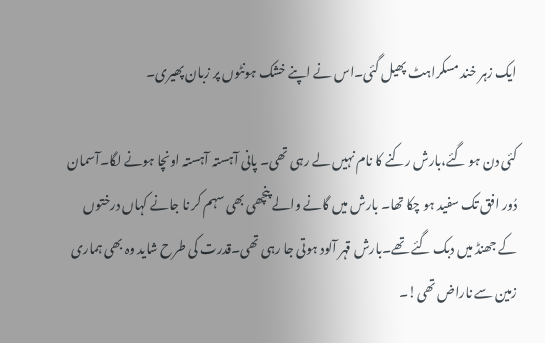ایک زہر خند مسکراہٹ پھیل گئی۔اس نے اپنے خشک ہونٹوں پر زبان پھیری۔

کئی دن ہو گئے،بارش رکنے کا نام نہیں لے رہی تھی۔ پانی آہستہ آہستہ اونچا ہونے لگا۔آسمان دُور افق تک سفید ہو چکا تھا۔ بارش میں گانے والے پنچھی بھی سہم کر نا جانے کہاں درختوں کے جھنڈ میں دبک گئے تھے۔بارش قہر آلود ہوتی جا رہی تھی۔قدرت کی طرح شاید وہ بھی ہماری زمین سے ناراض تھی!۔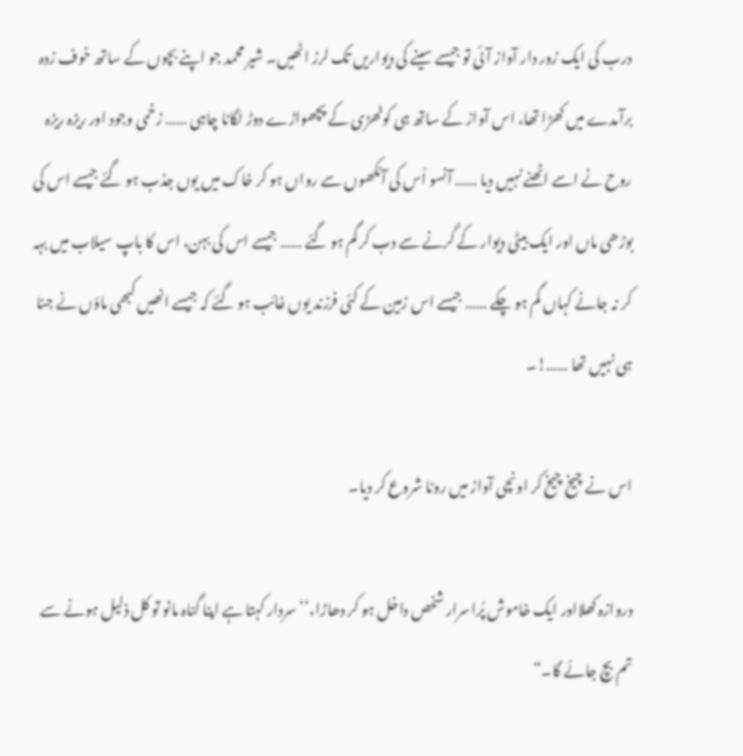درب کی ایک زور دار آواز آئی تو جیسے سینے کی دیواریں تک لرز اٹھیں۔ شیر محمد جو اپنے بچوں کے ساتھ خوف زدہ برآمدے میں کھڑا تھا، اس آواز کے ساتھ ہی کوٹھڑی کے پچھواڑے دوڑ لگانا چاہی …… زخمی وجود اور ریزہ ریزہ روح نے اسے اٹھنے نہیں دیا …… آنسو اُس کی آنکھوں سے رواں ہو کر خاک میں یوں جذب ہو گئے جیسے اس کی بوڑھی ماں اور ایک بیٹی دیوار کے گرنے سے دب کر گم ہو گئے …… جیسے اس کی بہن، اس کا باپ سیلاب میں بہہ کر نہ جانے کہاں گم ہو چکے …… جیسے اس زمین کے کئی فرزند یوں غائب ہو گئے کہ جیسے انھیں کبھی ماؤں نے جنا ہی نہیں تھا ……!۔

اس نے چیخ چیخ کر اونچی آواز میں رونا شروع کر دیا۔

دروازہ کھلااور ایک خاموش پُراسرار شخص داخل ہو کر دھاڑا،’’سردار کہتا ہے اپنا گناہ مانو تو کل ذلیل ہونے سے تم بچ جائے گا۔“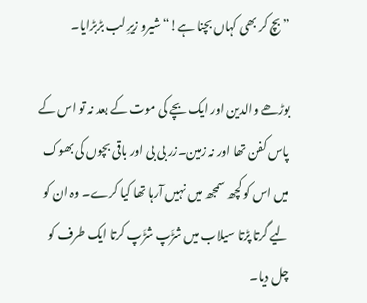”بچ کر بھی کہاں بچنا ہے!“ شیرو زیرِ لب بڑبڑایا۔

بوڑھے والدین اور ایک بچے کی موت کے بعد نہ تو اس کے پاس کفن تھا اور نہ زمین۔زر بی بی اور باقی بچوں کی بھوک میں اس کو کچھ سمجھ میں نہیں آرہا تھا کیا کرے۔ وہ ان کو لیے گرتا پڑتا سیلاب میں شڑَپ شڑَپ کرتا ایک طرف کو چل دیا۔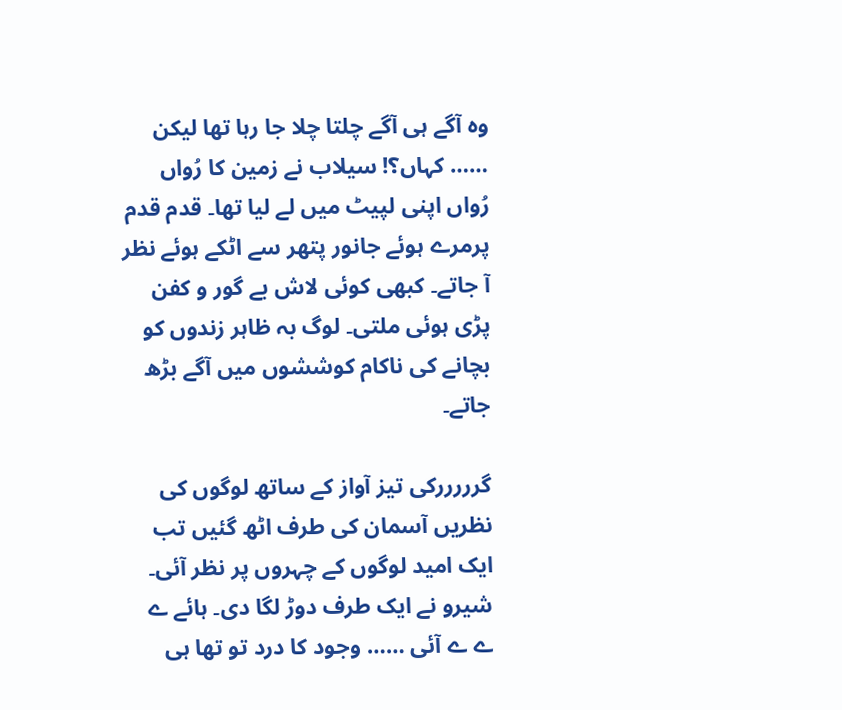وہ آگے ہی آگے چلتا چلا جا رہا تھا لیکن …… کہاں؟! سیلاب نے زمین کا رُواں رُواں اپنی لپیٹ میں لے لیا تھا۔ قدم قدم پرمرے ہوئے جانور پتھر سے اٹکے ہوئے نظر آ جاتے۔ کبھی کوئی لاش بے گور و کفن پڑی ہوئی ملتی۔ لوگ بہ ظاہر زندوں کو بچانے کی ناکام کوششوں میں آگے بڑھ جاتے۔

گرررررکی تیز آواز کے ساتھ لوگوں کی نظریں آسمان کی طرف اٹھ گئیں تب ایک امید لوگوں کے چہروں پر نظر آئی۔ شیرو نے ایک طرف دوڑ لگا دی۔ ہائے ے ے ے آئی …… وجود کا درد تو تھا ہی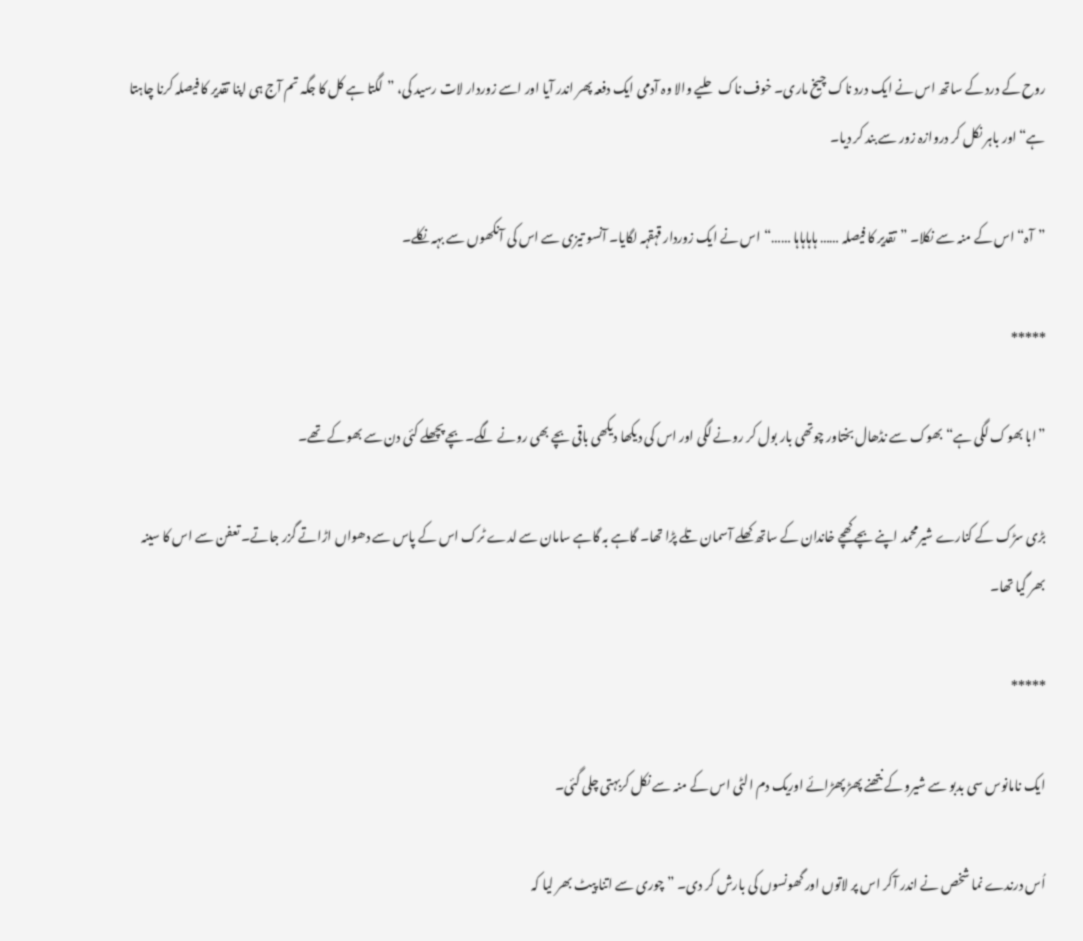روح کے درد کے ساتھ اس نے ایک درد ناک چیخ ماری۔ خوف ناک حلیے والا وہ آدمی ایک دفعہ پھر اندر آیا اور اسے زوردار لات رسید کی، ”لگتا ہے کل کا جگہ تم آج ہی اپنا تقدیر کا فیصلہ کرنا چاہتا ہے“ اور باہر نکل کر دروازہ زور سے بند کر دیا۔

”آہ“ اس کے منہ سے نکلا۔ ”تقدیر کا فیصلہ …… ہاہاہاہا ……“اس نے ایک زوردار قہقہہ لگایا۔ آنسو تیزی سے اس کی آنکھوں سے بہہ نکلے۔

*****

”ابا بھوک لگی ہے“ بھوک سے نڈھال بختاور چوتھی بار بول کر رونے لگی اور اس کی دیکھا دیکھی باقی بچے بھی رونے لگے۔بچے پچھلے کئی دن سے بھوکے تھے۔

بڑی سڑک کے کنارے شیرمحمد اپنے بچے کھچے خاندان کے ساتھ کھلے آسمان تلے پڑا تھا۔ گاہے بہ گاہے سامان سے لدے ٹرک اس کے پاس سے دھواں اڑاتے گزر جاتے۔ تعفن سے اس کا سینہ بھر گیا تھا۔

*****

ایک نامانوس سی بدبو سے شیرو کے نتھنے پھڑ پھڑائے اوریک دم الٹی اس کے منہ سے نکل کربہتی چلی گئی۔

اُس درندے نما شخص نے اندر آکر اس پر لاتوں اور گھونسوں کی بارش کر دی۔ ”چوری سے اتنا پیٹ بھر لیا کہ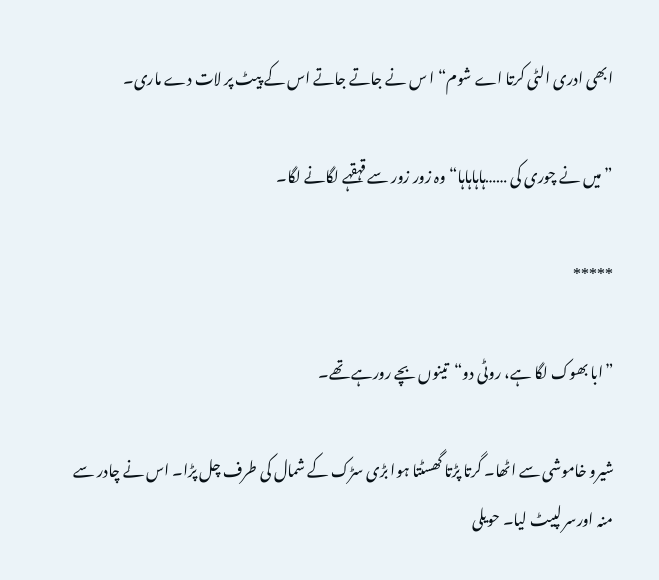ابھی ادری الٹی کرتا اے شوم“ ا س نے جاتے جاتے اس کے پیٹ پر لات دے ماری۔

”میں نے چوری کی ……ہاہاہاہا“ وہ زور زور سے قہقہے لگانے لگا۔

*****

”ابا بھوک لگا ہے، روٹی دو“  تینوں بچے رورہے تھے۔

شیرو خاموشی سے اٹھا۔ گرتا پڑتا گھسٹتا ہوا بڑی سڑک کے شمال کی طرف چل پڑا۔ اس نے چادر سے منہ اورسر لپیٹ لیا۔ حویلی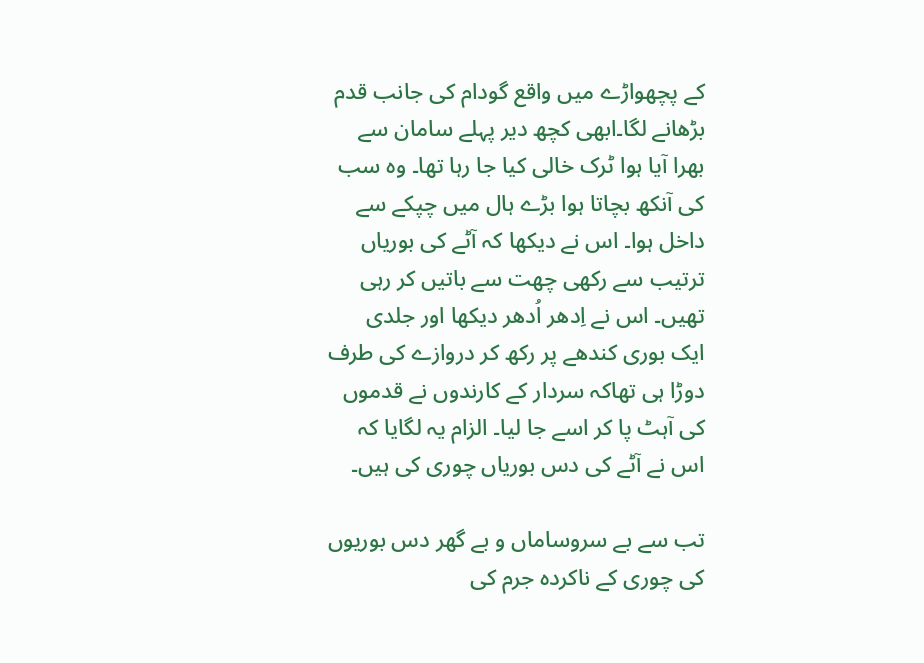کے پچھواڑے میں واقع گودام کی جانب قدم بڑھانے لگا۔ابھی کچھ دیر پہلے سامان سے بھرا آیا ہوا ٹرک خالی کیا جا رہا تھا۔ وہ سب کی آنکھ بچاتا ہوا بڑے ہال میں چپکے سے داخل ہوا۔ اس نے دیکھا کہ آٹے کی بوریاں ترتیب سے رکھی چھت سے باتیں کر رہی تھیں۔ اس نے اِدھر اُدھر دیکھا اور جلدی ایک بوری کندھے پر رکھ کر دروازے کی طرف دوڑا ہی تھاکہ سردار کے کارندوں نے قدموں کی آہٹ پا کر اسے جا لیا۔ الزام یہ لگایا کہ اس نے آٹے کی دس بوریاں چوری کی ہیں۔

تب سے بے سروساماں و بے گھر دس بوریوں کی چوری کے ناکردہ جرم کی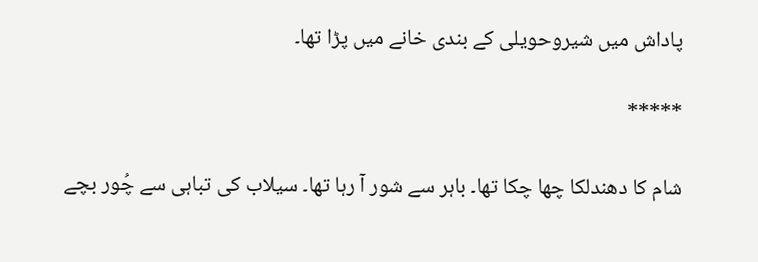پاداش میں شیروحویلی کے بندی خانے میں پڑا تھا۔

*****

شام کا دھندلکا چھا چکا تھا۔ باہر سے شور آ رہا تھا۔ سیلاب کی تباہی سے چُور بچے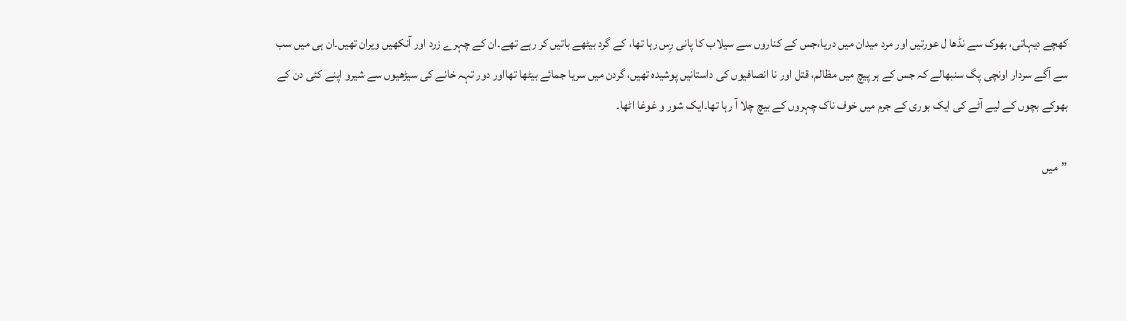کھچے دیہاتی، بھوک سے نڈھا ل عورتیں اور مرد میدان میں دریا،جس کے کناروں سے سیلاب کا پانی رِس رہا تھا، کے گرد بیٹھے باتیں کر رہے تھے۔ان کے چہرے زرد اور آنکھیں ویران تھیں۔ان ہی میں سب سے آگے سردار اونچی پگ سنبھالے کہ جس کے ہر پیچ میں مظالم، قتل اور نا انصافیوں کی داستانیں پوشیدہ تھیں، گردن میں سریا جمائے بیٹھا تھااور دور تہہ خانے کی سیڑھیوں سے شیرو اپنے کئی دن کے بھوکے بچوں کے لیے آٹے کی ایک بوری کے جرم میں خوف ناک چہروں کے بیچ چلا آ رہا تھا۔ایک شور و غوغا اٹھا۔

”میں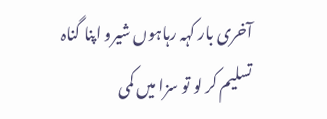آخری بار کہہ رہاہوں شیرو اپنا گناہ تسلیم کر لو تو سزا میں کمی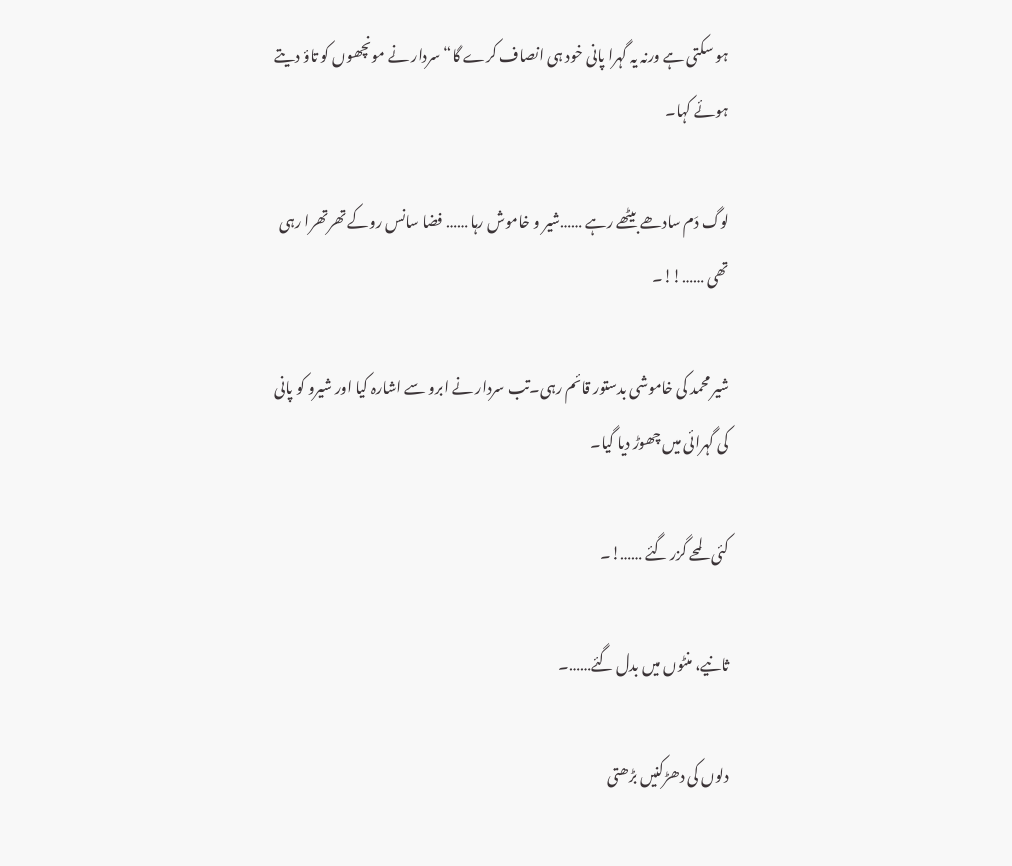ہو سکتی ہے ورنہ یہ گہرا پانی خود ہی انصاف کرے گا“ سردار نے مونچھوں کو تاؤ دیتے ہوئے کہا۔

لوگ دَم سادھے بیٹھے رہے ……شیر و خاموش رہا …… فضا سانس روکے تھرتھرا رہی تھی ……!!۔

شیر محمد کی خاموشی بدستور قائم رہی۔تب سردار نے ابرو سے اشارہ کیا اور شیرو کو پانی کی گہرائی میں چھوڑ دیا گیا۔

کئی لمحے گزر گئے ……!۔

ثانیے، منٹوں میں بدل گئے……۔

دلوں کی دھڑکنیں بڑھتی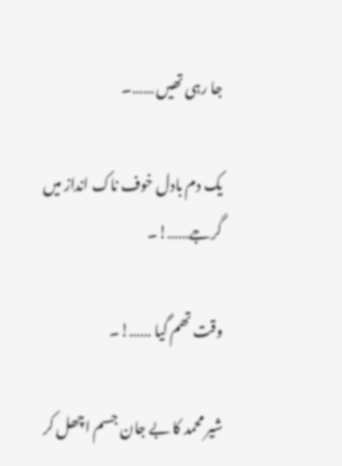جا رہی تھیں ……۔

یک دم بادل خوف ناک انداز میں گرجے……!۔

وقت تھم گیا ……!۔

شیر محمد کا بے جان جسم اچھل کر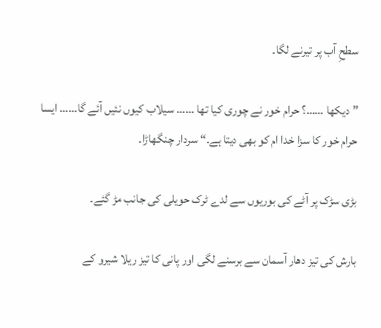سطحِ آب پر تیرنے لگا۔

”دیکھا ……؟ حرام خور نے چوری کیا تھا …… سیلاب کیوں نئیں آئے گا…… ایسا حرام خور کا سزا خدا ام کو بھی دیتا ہے۔“ سردار چنگھاڑا۔

بڑی سڑک پر آٹے کی بوریوں سے لدے ٹرک حویلی کی جانب مڑ گئے۔

بارش کی تیز دھار آسمان سے برسنے لگی اور پانی کا تیز ریلا شیرو کے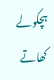ہچکولے کھاتے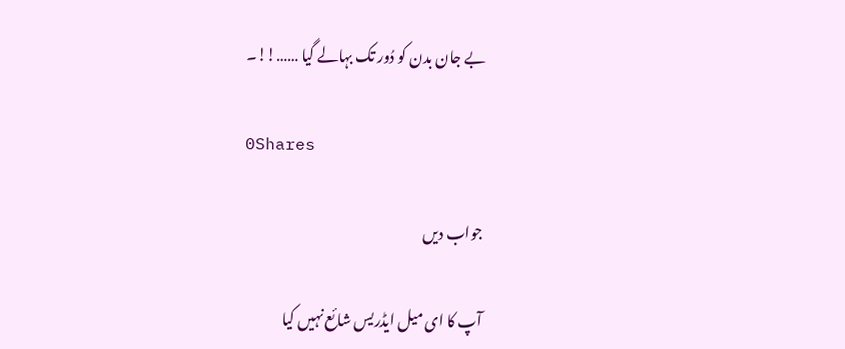بے جان بدن کو دُور تک بہالے گیا ……!!۔

0Shares

جواب دیں

آپ کا ای میل ایڈریس شائع نہیں کیا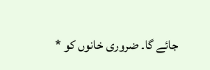جائے گا۔ ضروری خانوں کو *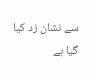سے نشان زد کیا گیا ہے